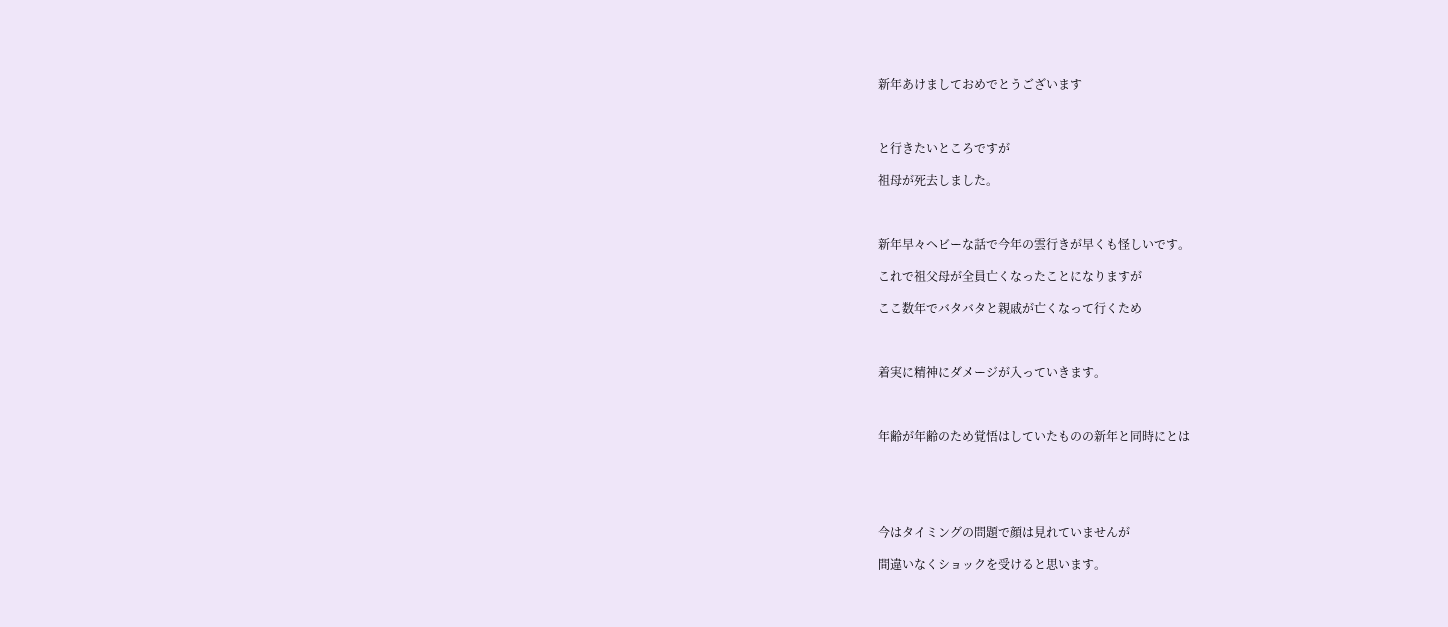新年あけましておめでとうございます



と行きたいところですが

祖母が死去しました。



新年早々ヘビーな話で今年の雲行きが早くも怪しいです。

これで祖父母が全員亡くなったことになりますが

ここ数年でバタバタと親戚が亡くなって行くため



着実に精神にダメージが入っていきます。



年齢が年齢のため覚悟はしていたものの新年と同時にとは





今はタイミングの問題で顔は見れていませんが

間違いなくショックを受けると思います。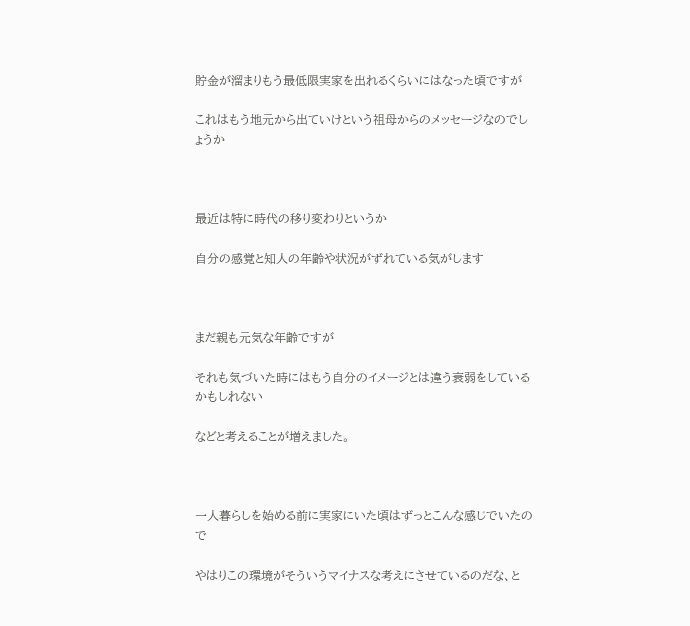貯金が溜まりもう最低限実家を出れるくらいにはなった頃ですが

これはもう地元から出ていけという祖母からのメッセージなのでしょうか



最近は特に時代の移り変わりというか

自分の感覚と知人の年齢や状況がずれている気がします



まだ親も元気な年齢ですが

それも気づいた時にはもう自分のイメージとは違う衰弱をしているかもしれない

などと考えることが増えました。



一人暮らしを始める前に実家にいた頃はずっとこんな感じでいたので

やはりこの環境がそういうマイナスな考えにさせているのだな、と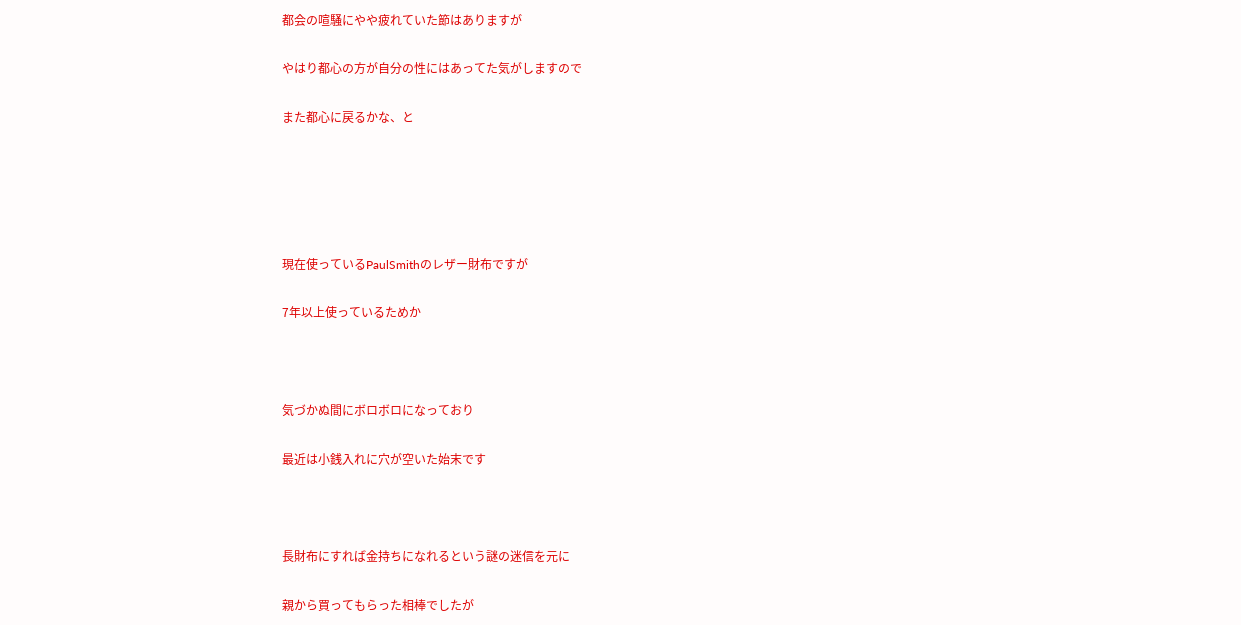都会の喧騒にやや疲れていた節はありますが

やはり都心の方が自分の性にはあってた気がしますので

また都心に戻るかな、と





現在使っているPaulSmithのレザー財布ですが

7年以上使っているためか



気づかぬ間にボロボロになっており

最近は小銭入れに穴が空いた始末です



長財布にすれば金持ちになれるという謎の迷信を元に

親から買ってもらった相棒でしたが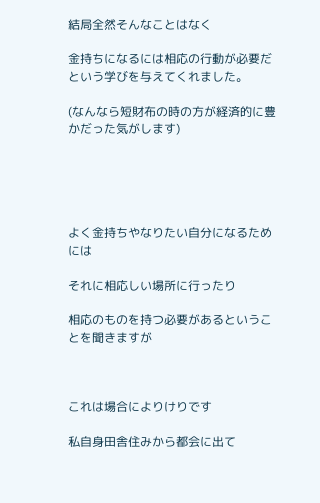結局全然そんなことはなく

金持ちになるには相応の行動が必要だという学びを与えてくれました。

(なんなら短財布の時の方が経済的に豊かだった気がします)





よく金持ちやなりたい自分になるためには

それに相応しい場所に行ったり

相応のものを持つ必要があるということを聞きますが



これは場合によりけりです

私自身田舎住みから都会に出て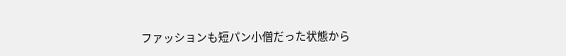ファッションも短パン小僧だった状態から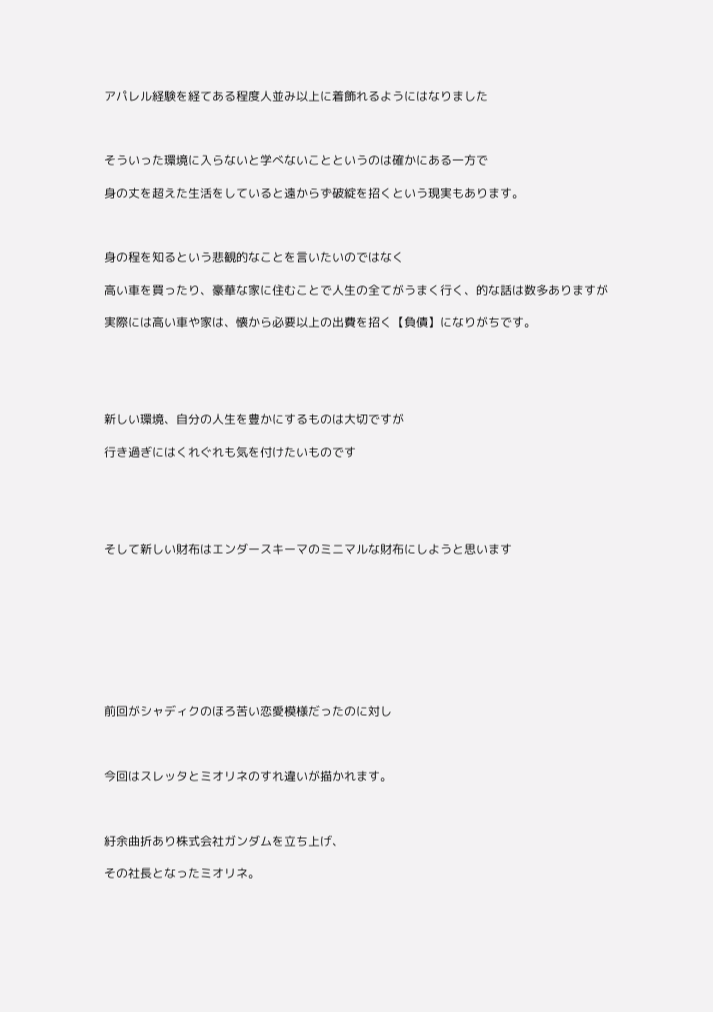アパレル経験を経てある程度人並み以上に着飾れるようにはなりました



そういった環境に入らないと学べないことというのは確かにある一方で

身の丈を超えた生活をしていると遠からず破綻を招くという現実もあります。



身の程を知るという悲観的なことを言いたいのではなく

高い車を買ったり、豪華な家に住むことで人生の全てがうまく行く、的な話は数多ありますが

実際には高い車や家は、懐から必要以上の出費を招く【負債】になりがちです。





新しい環境、自分の人生を豊かにするものは大切ですが

行き過ぎにはくれぐれも気を付けたいものです





そして新しい財布はエンダースキーマのミニマルな財布にしようと思います









前回がシャディクのほろ苦い恋愛模様だったのに対し



今回はスレッタとミオリネのすれ違いが描かれます。



紆余曲折あり株式会社ガンダムを立ち上げ、

その社長となったミオリネ。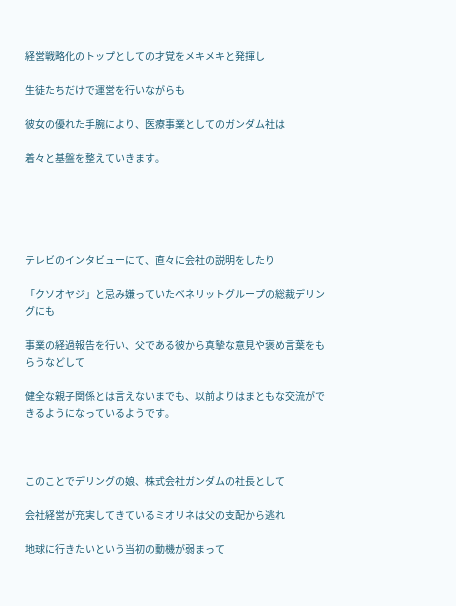経営戦略化のトップとしての才覚をメキメキと発揮し

生徒たちだけで運営を行いながらも

彼女の優れた手腕により、医療事業としてのガンダム社は

着々と基盤を整えていきます。





テレビのインタビューにて、直々に会社の説明をしたり

「クソオヤジ」と忌み嫌っていたベネリットグループの総裁デリングにも

事業の経過報告を行い、父である彼から真摯な意見や褒め言葉をもらうなどして

健全な親子関係とは言えないまでも、以前よりはまともな交流ができるようになっているようです。



このことでデリングの娘、株式会社ガンダムの社長として

会社経営が充実してきているミオリネは父の支配から逃れ

地球に行きたいという当初の動機が弱まって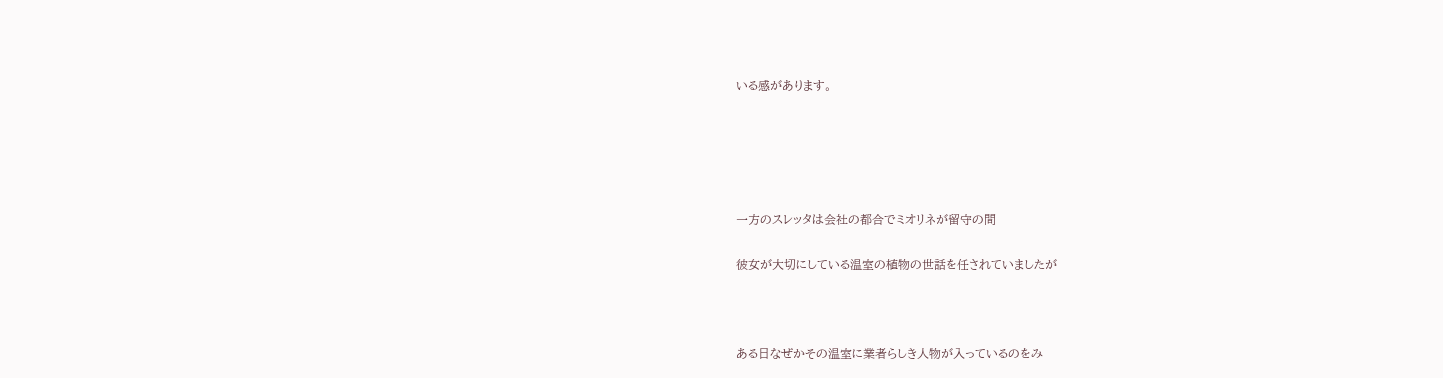いる感があります。





一方のスレッタは会社の都合でミオリネが留守の間

彼女が大切にしている温室の植物の世話を任されていましたが



ある日なぜかその温室に業者らしき人物が入っているのをみ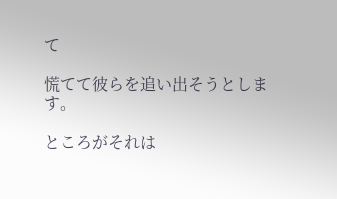て

慌てて彼らを追い出そうとします。

ところがそれは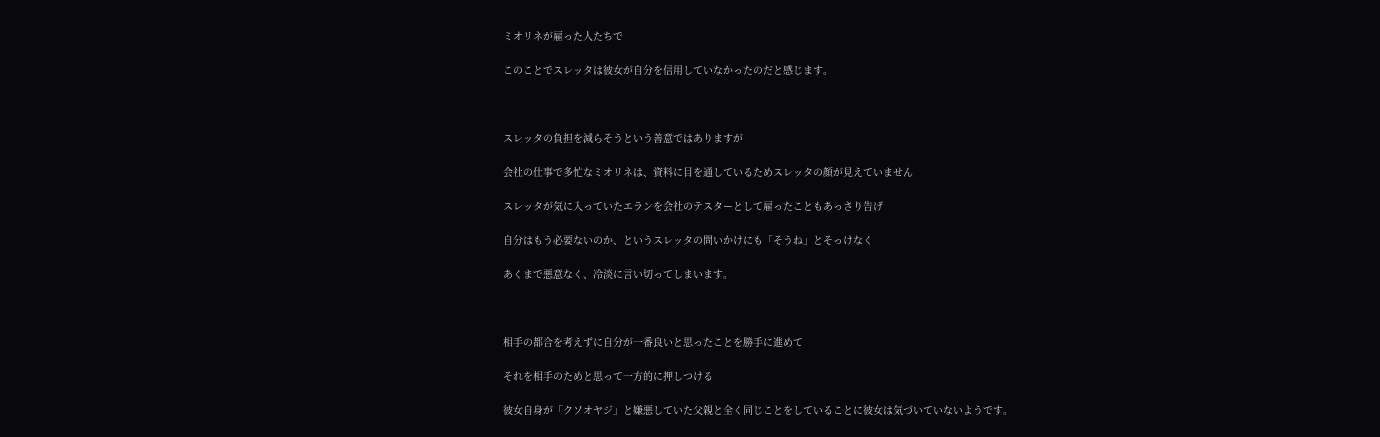ミオリネが雇った人たちで

このことでスレッタは彼女が自分を信用していなかったのだと感じます。



スレッタの負担を減らそうという善意ではありますが

会社の仕事で多忙なミオリネは、資料に目を通しているためスレッタの顔が見えていません

スレッタが気に入っていたエランを会社のテスターとして雇ったこともあっさり告げ

自分はもう必要ないのか、というスレッタの問いかけにも「そうね」とそっけなく

あくまで悪意なく、冷淡に言い切ってしまいます。



相手の都合を考えずに自分が一番良いと思ったことを勝手に進めて

それを相手のためと思って一方的に押しつける

彼女自身が「クソオヤジ」と嫌悪していた父親と全く同じことをしていることに彼女は気づいていないようです。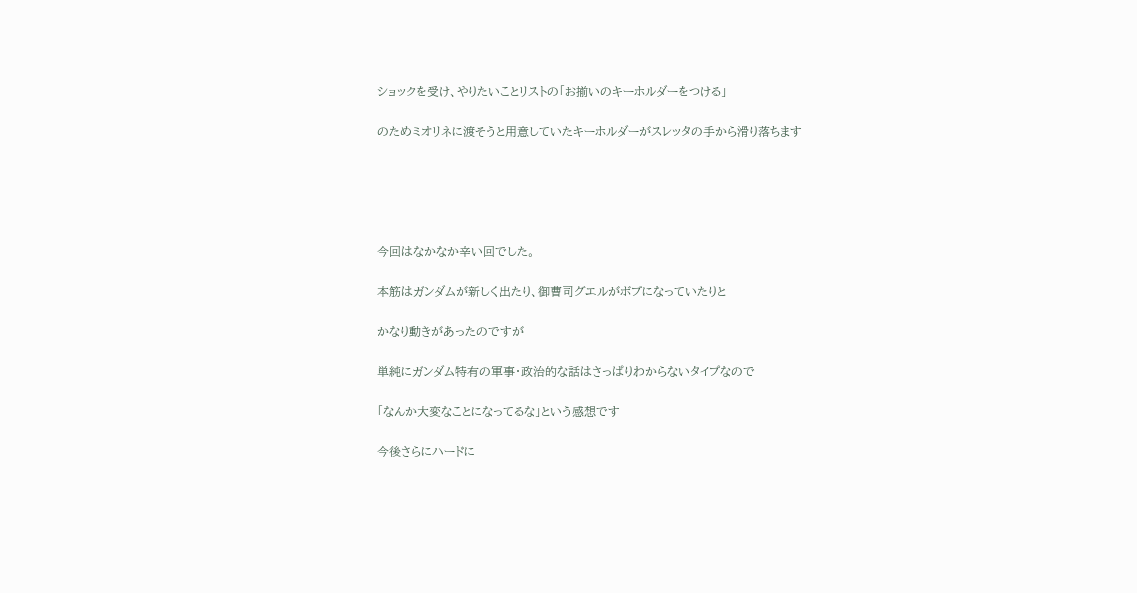ショックを受け、やりたいことリストの「お揃いのキーホルダーをつける」

のためミオリネに渡そうと用意していたキーホルダーがスレッタの手から滑り落ちます





今回はなかなか辛い回でした。

本筋はガンダムが新しく出たり、御曹司グエルがボブになっていたりと

かなり動きがあったのですが

単純にガンダム特有の軍事・政治的な話はさっぱりわからないタイプなので

「なんか大変なことになってるな」という感想です

今後さらにハードに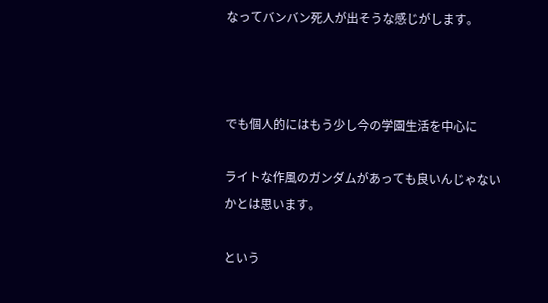なってバンバン死人が出そうな感じがします。



でも個人的にはもう少し今の学園生活を中心に

ライトな作風のガンダムがあっても良いんじゃないかとは思います。

という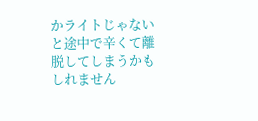かライトじゃないと途中で辛くて離脱してしまうかもしれません